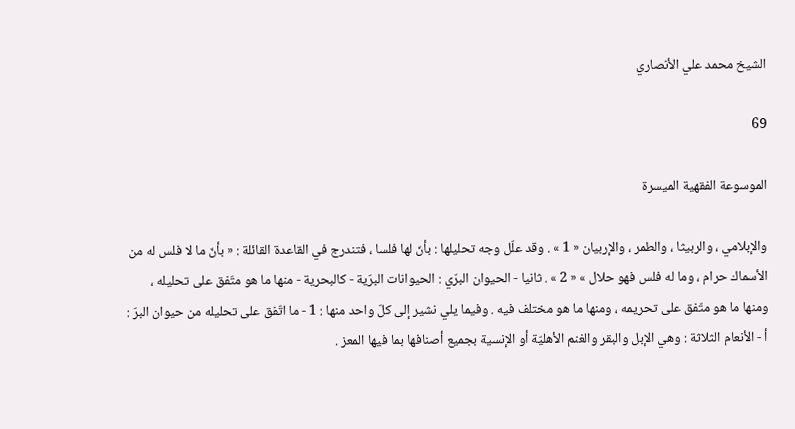الشيخ محمد علي الأنصاري

69

الموسوعة الفقهية الميسرة

والإبلامي ، والربيثا ، والطمر ، والإربيان « 1 » . وقد علّل وجه تحليلها : بأنّ لها فلسا ، فتندرج في القاعدة القائلة : « بأنّ ما لا فلس له من الأسماك حرام ، وما له فلس فهو حلال » « 2 » . ثانيا - الحيوان البرّي : الحيوانات البرّية - كالبحرية - منها ما هو متّفق على تحليله ، ومنها ما هو متّفق على تحريمه ، ومنها ما هو مختلف فيه . وفيما يلي نشير إلى كلّ واحد منها : 1 - ما اتّفق على تحليله من حيوان البرّ : أ - الأنعام الثلاثة : وهي الإبل والبقر والغنم الأهليّة أو الإنسية بجميع أصنافها بما فيها المعز .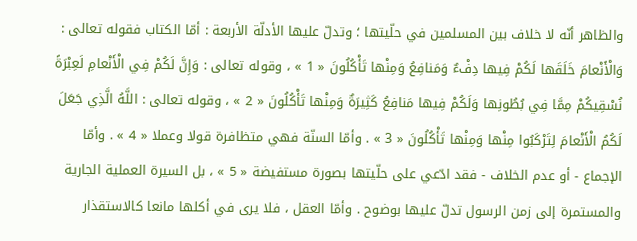والظاهر أنّه لا خلاف بين المسلمين في حلّيتها ؛ وتدلّ عليها الأدلّة الأربعة : أمّا الكتاب فقوله تعالى : وَالْأَنْعامَ خَلَقَها لَكُمْ فِيها دِفْءٌ وَمَنافِعُ وَمِنْها تَأْكُلُونَ « 1 » ، وقوله تعالى : وَإِنَّ لَكُمْ فِي الْأَنْعامِ لَعِبْرَةً نُسْقِيكُمْ مِمَّا فِي بُطُونِها وَلَكُمْ فِيها مَنافِعُ كَثِيرَةٌ وَمِنْها تَأْكُلُونَ « 2 » ، وقوله تعالى : اللَّهُ الَّذِي جَعَلَ لَكُمُ الْأَنْعامَ لِتَرْكَبُوا مِنْها وَمِنْها تَأْكُلُونَ « 3 » . وأمّا السنّة فهي متظافرة قولا وعملا « 4 » . وأمّا الإجماع - أو عدم الخلاف - فقد ادّعي على حلّيتها بصورة مستفيضة « 5 » ، بل السيرة العملية الجارية والمستمرة إلى زمن الرسول تدلّ عليها بوضوح . وأمّا العقل ، فلا يرى في أكلها مانعا كالاستقذار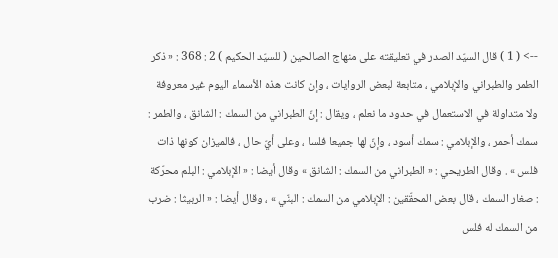--> ( 1 ) قال السيّد الصدر في تعليقته على منهاج الصالحين ( للسيّد الحكيم ) 2 : 368 : « ذكر الطمر والطبراني والإبلامي ، متابعة لبعض الروايات ، وإن كانت هذه الأسماء اليوم غير معروفة ولا متداولة في الاستعمال في حدود ما نعلم ، ويقال : إنّ الطبراني من السمك : الشانق ، والطمر : سمك أحمر ، والإبلامي : سمك أسود ، وإنّ لها جميعا فلسا ، وعلى أيّ حال ، فالميزان كونها ذات فلس » . وقال الطريحي : « الطبراني من السمك : الشانق » وقال أيضا : « الإبلامي : البلم محرّكة : صغار السمك ، قال بعض المحقّقين : الإبلامي من السمك : البنّي » ، وقال أيضا : « الربيثا : ضرب من السمك له فلس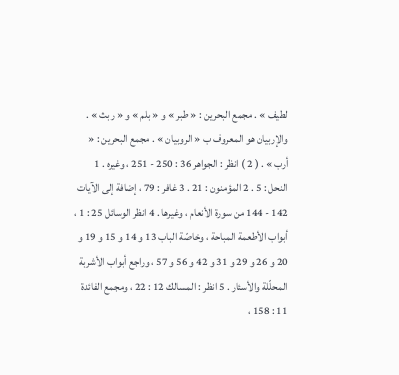لطيف » . مجمع البحرين : « طبر » و « بلم » و « ربث » . والإربيان هو المعروف ب « الروبيان » . مجمع البحرين : « أرب » . ( 2 ) انظر : الجواهر 36 : 250 - 251 ، وغيره . 1 النحل : 5 . 2 المؤمنون : 21 . 3 غافر : 79 ، إضافة إلى الآيات 142 - 144 من سورة الأنعام ، وغيرها . 4 انظر الوسائل 25 : 1 ، أبواب الأطعمة المباحة ، وخاصّة الباب 13 و 14 و 15 و 19 و 20 و 26 و 29 و 31 و 42 و 56 و 57 ، وراجع أبواب الأشربة المحلّلة والأسئار . 5 انظر : المسالك 12 : 22 ، ومجمع الفائدة 11 : 158 ،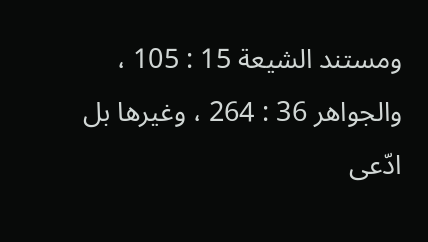ومستند الشيعة 15 : 105 ، والجواهر 36 : 264 ، وغيرها بل ادّعى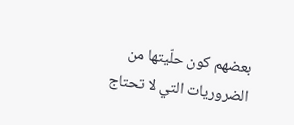بعضهم كون حلّيتها من الضروريات التي لا تحتاج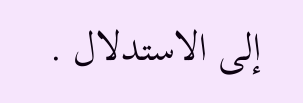إلى الاستدلال .